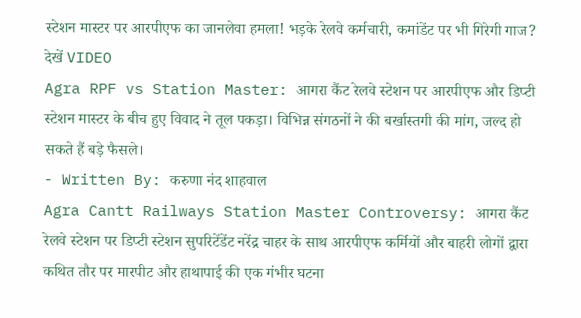स्टेशन मास्टर पर आरपीएफ का जानलेवा हमला! भड़के रेलवे कर्मचारी, कमांडेंट पर भी गिरेगी गाज? देखें VIDEO
Agra RPF vs Station Master: आगरा कैंट रेलवे स्टेशन पर आरपीएफ और डिप्टी स्टेशन मास्टर के बीच हुए विवाद ने तूल पकड़ा। विभिन्न संगठनों ने की बर्खास्तगी की मांग, जल्द हो सकते हैं बड़े फैसले।
- Written By: करुणा नंद शाहवाल
Agra Cantt Railways Station Master Controversy: आगरा कैंट रेलवे स्टेशन पर डिप्टी स्टेशन सुपरिटेंडेंट नरेंद्र चाहर के साथ आरपीएफ कर्मियों और बाहरी लोगों द्वारा कथित तौर पर मारपीट और हाथापाई की एक गंभीर घटना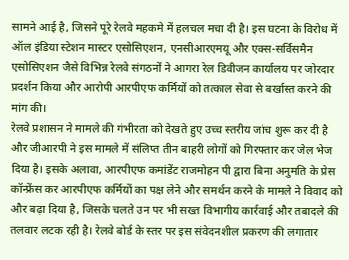सामने आई है, जिसने पूरे रेलवे महकमे में हलचल मचा दी है। इस घटना के विरोध में ऑल इंडिया स्टेशन मास्टर एसोसिएशन, एनसीआरएमयू और एक्स-सर्विसमैन एसोसिएशन जैसे विभिन्न रेलवे संगठनों ने आगरा रेल डिवीजन कार्यालय पर जोरदार प्रदर्शन किया और आरोपी आरपीएफ कर्मियों को तत्काल सेवा से बर्खास्त करने की मांग की।
रेलवे प्रशासन ने मामले की गंभीरता को देखते हुए उच्च स्तरीय जांच शुरू कर दी है और जीआरपी ने इस मामले में संलिप्त तीन बाहरी लोगों को गिरफ्तार कर जेल भेज दिया है। इसके अलावा, आरपीएफ कमांडेंट राजमोहन पी द्वारा बिना अनुमति के प्रेस कॉन्फ्रेंस कर आरपीएफ कर्मियों का पक्ष लेने और समर्थन करने के मामले ने विवाद को और बढ़ा दिया है, जिसके चलते उन पर भी सख्त विभागीय कार्रवाई और तबादले की तलवार लटक रही है। रेलवे बोर्ड के स्तर पर इस संवेदनशील प्रकरण की लगातार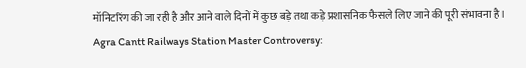मॉनिटरिंग की जा रही है और आने वाले दिनों में कुछ बड़े तथा कड़े प्रशासनिक फैसले लिए जाने की पूरी संभावना है।
Agra Cantt Railways Station Master Controversy: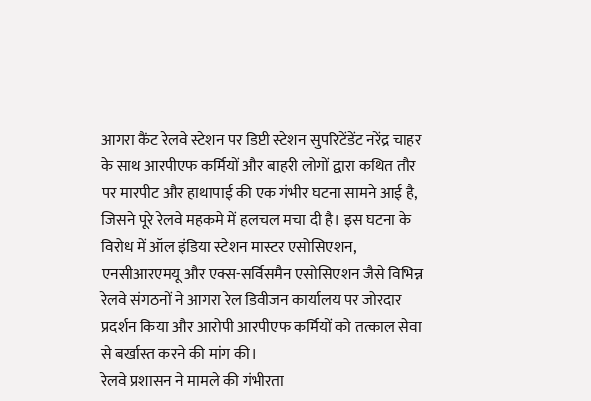आगरा कैंट रेलवे स्टेशन पर डिप्टी स्टेशन सुपरिटेंडेंट नरेंद्र चाहर के साथ आरपीएफ कर्मियों और बाहरी लोगों द्वारा कथित तौर पर मारपीट और हाथापाई की एक गंभीर घटना सामने आई है, जिसने पूरे रेलवे महकमे में हलचल मचा दी है। इस घटना के विरोध में ऑल इंडिया स्टेशन मास्टर एसोसिएशन, एनसीआरएमयू और एक्स-सर्विसमैन एसोसिएशन जैसे विभिन्न रेलवे संगठनों ने आगरा रेल डिवीजन कार्यालय पर जोरदार प्रदर्शन किया और आरोपी आरपीएफ कर्मियों को तत्काल सेवा से बर्खास्त करने की मांग की।
रेलवे प्रशासन ने मामले की गंभीरता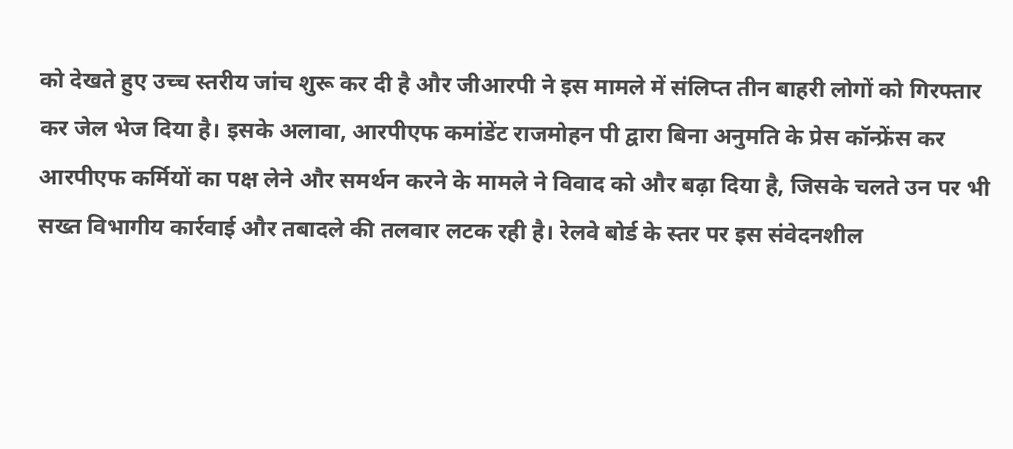को देखते हुए उच्च स्तरीय जांच शुरू कर दी है और जीआरपी ने इस मामले में संलिप्त तीन बाहरी लोगों को गिरफ्तार कर जेल भेज दिया है। इसके अलावा, आरपीएफ कमांडेंट राजमोहन पी द्वारा बिना अनुमति के प्रेस कॉन्फ्रेंस कर आरपीएफ कर्मियों का पक्ष लेने और समर्थन करने के मामले ने विवाद को और बढ़ा दिया है, जिसके चलते उन पर भी सख्त विभागीय कार्रवाई और तबादले की तलवार लटक रही है। रेलवे बोर्ड के स्तर पर इस संवेदनशील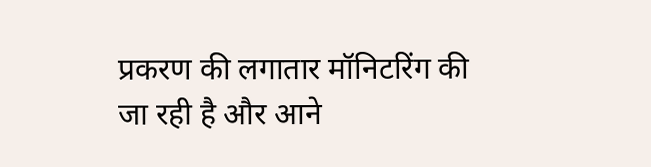प्रकरण की लगातार मॉनिटरिंग की जा रही है और आने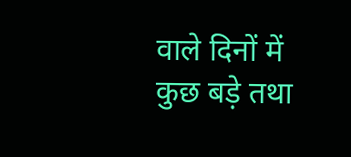वाले दिनों में कुछ बड़े तथा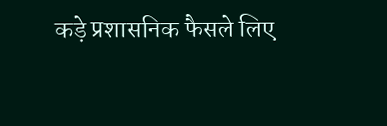कड़े प्रशासनिक फैसले लिए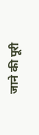जाने की पूरी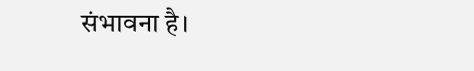संभावना है।